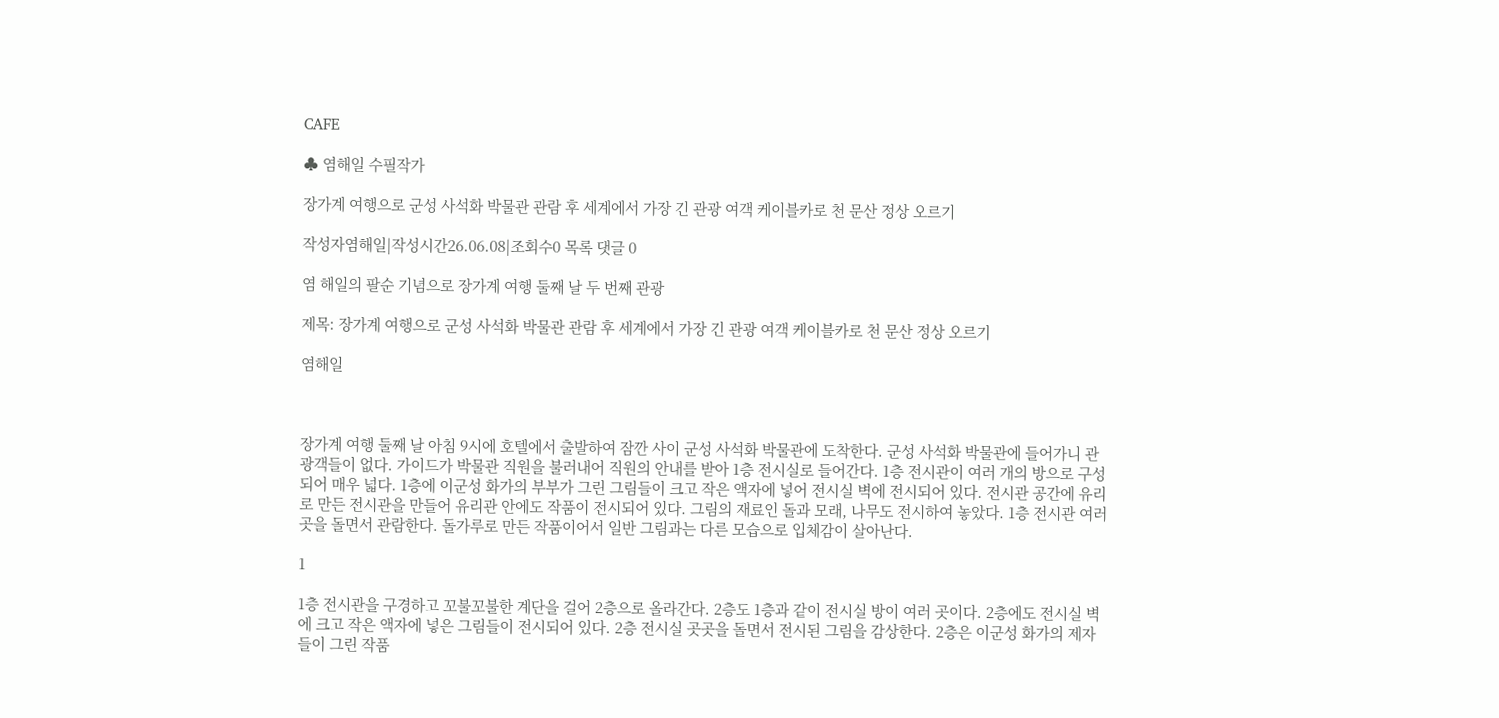CAFE

♣ 염해일 수필작가

장가계 여행으로 군성 사석화 박물관 관람 후 세계에서 가장 긴 관광 여객 케이블카로 천 문산 정상 오르기

작성자염해일|작성시간26.06.08|조회수0 목록 댓글 0

염 해일의 팔순 기념으로 장가계 여행 둘째 날 두 번째 관광

제목: 장가계 여행으로 군성 사석화 박물관 관람 후 세계에서 가장 긴 관광 여객 케이블카로 천 문산 정상 오르기

염해일



장가계 여행 둘째 날 아침 9시에 호텔에서 출발하여 잠깐 사이 군성 사석화 박물관에 도착한다. 군성 사석화 박물관에 들어가니 관광객들이 없다. 가이드가 박물관 직원을 불러내어 직원의 안내를 받아 1층 전시실로 들어간다. 1층 전시관이 여러 개의 방으로 구성되어 매우 넓다. 1층에 이군성 화가의 부부가 그린 그림들이 크고 작은 액자에 넣어 전시실 벽에 전시되어 있다. 전시관 공간에 유리로 만든 전시관을 만들어 유리관 안에도 작품이 전시되어 있다. 그림의 재료인 돌과 모래, 나무도 전시하여 놓았다. 1층 전시관 여러 곳을 돌면서 관람한다. 돌가루로 만든 작품이어서 일반 그림과는 다른 모습으로 입체감이 살아난다.

1

1층 전시관을 구경하고 꼬불꼬불한 계단을 걸어 2층으로 올라간다. 2층도 1층과 같이 전시실 방이 여러 곳이다. 2층에도 전시실 벽에 크고 작은 액자에 넣은 그림들이 전시되어 있다. 2층 전시실 곳곳을 돌면서 전시된 그림을 감상한다. 2층은 이군성 화가의 제자들이 그린 작품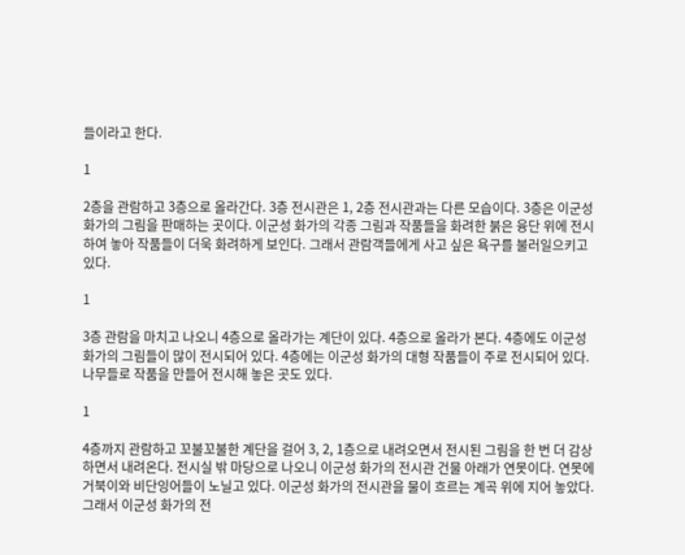들이라고 한다.

1

2층을 관람하고 3층으로 올라간다. 3층 전시관은 1, 2층 전시관과는 다른 모습이다. 3층은 이군성 화가의 그림을 판매하는 곳이다. 이군성 화가의 각종 그림과 작품들을 화려한 붉은 융단 위에 전시하여 놓아 작품들이 더욱 화려하게 보인다. 그래서 관람객들에게 사고 싶은 욕구를 불러일으키고 있다.

1

3층 관람을 마치고 나오니 4층으로 올라가는 계단이 있다. 4층으로 올라가 본다. 4층에도 이군성 화가의 그림들이 많이 전시되어 있다. 4층에는 이군성 화가의 대형 작품들이 주로 전시되어 있다. 나무들로 작품을 만들어 전시해 놓은 곳도 있다.

1

4층까지 관람하고 꼬불꼬불한 계단을 걸어 3, 2, 1층으로 내려오면서 전시된 그림을 한 번 더 감상하면서 내려온다. 전시실 밖 마당으로 나오니 이군성 화가의 전시관 건물 아래가 연못이다. 연못에 거북이와 비단잉어들이 노닐고 있다. 이군성 화가의 전시관을 물이 흐르는 계곡 위에 지어 놓았다. 그래서 이군성 화가의 전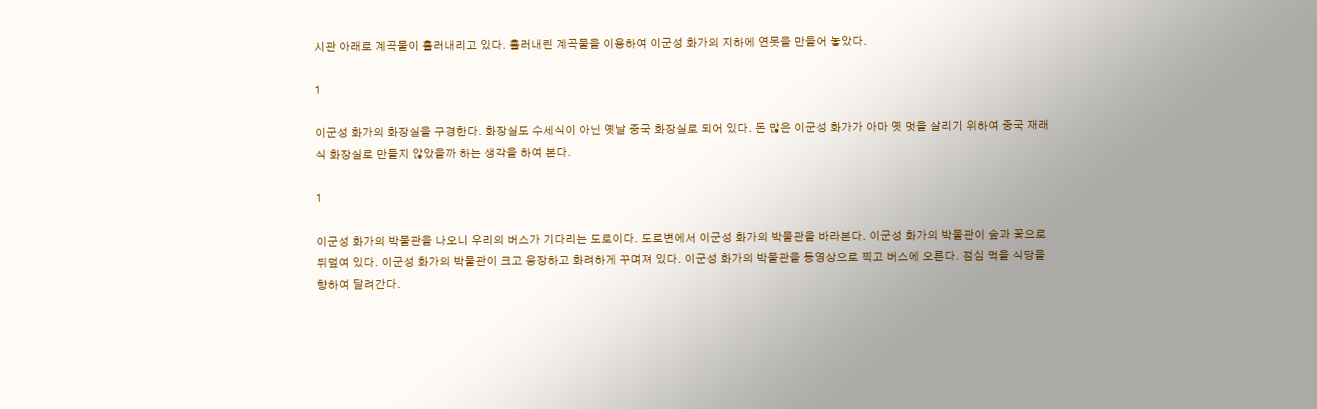시관 아래로 계곡물이 흘러내리고 있다. 흘러내린 계곡물을 이용하여 이군성 화가의 지하에 연못을 만들어 놓았다.

1

이군성 화가의 화장실을 구경한다. 화장실도 수세식이 아닌 옛날 중국 화장실로 되어 있다. 돈 많은 이군성 화가가 아마 옛 멋을 살리기 위하여 중국 재래식 화장실로 만들지 않았을까 하는 생각을 하여 본다.

1

이군성 화가의 박물관을 나오니 우리의 버스가 기다리는 도로이다. 도로변에서 이군성 화가의 박물관을 바라본다. 이군성 화가의 박물관이 숲과 꽃으로 뒤덮여 있다. 이군성 화가의 박물관이 크고 웅장하고 화려하게 꾸며져 있다. 이군성 화가의 박물관을 동영상으로 찍고 버스에 오른다. 점심 먹을 식당을 향하여 달려간다.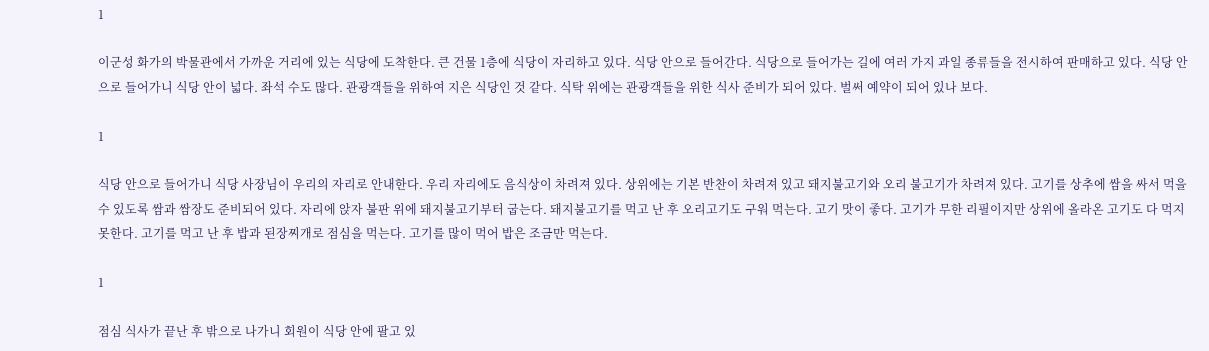1

이군성 화가의 박물관에서 가까운 거리에 있는 식당에 도착한다. 큰 건물 1층에 식당이 자리하고 있다. 식당 안으로 들어간다. 식당으로 들어가는 길에 여러 가지 과일 종류들을 전시하여 판매하고 있다. 식당 안으로 들어가니 식당 안이 넓다. 좌석 수도 많다. 관광객들을 위하여 지은 식당인 것 같다. 식탁 위에는 관광객들을 위한 식사 준비가 되어 있다. 벌써 예약이 되어 있나 보다.

1

식당 안으로 들어가니 식당 사장님이 우리의 자리로 안내한다. 우리 자리에도 음식상이 차려져 있다. 상위에는 기본 반찬이 차려져 있고 돼지불고기와 오리 불고기가 차려져 있다. 고기를 상추에 쌈을 싸서 먹을 수 있도록 쌈과 쌈장도 준비되어 있다. 자리에 앉자 불판 위에 돼지불고기부터 굽는다. 돼지불고기를 먹고 난 후 오리고기도 구워 먹는다. 고기 맛이 좋다. 고기가 무한 리필이지만 상위에 올라온 고기도 다 먹지 못한다. 고기를 먹고 난 후 밥과 된장찌개로 점심을 먹는다. 고기를 많이 먹어 밥은 조금만 먹는다.

1

점심 식사가 끝난 후 밖으로 나가니 회원이 식당 안에 팔고 있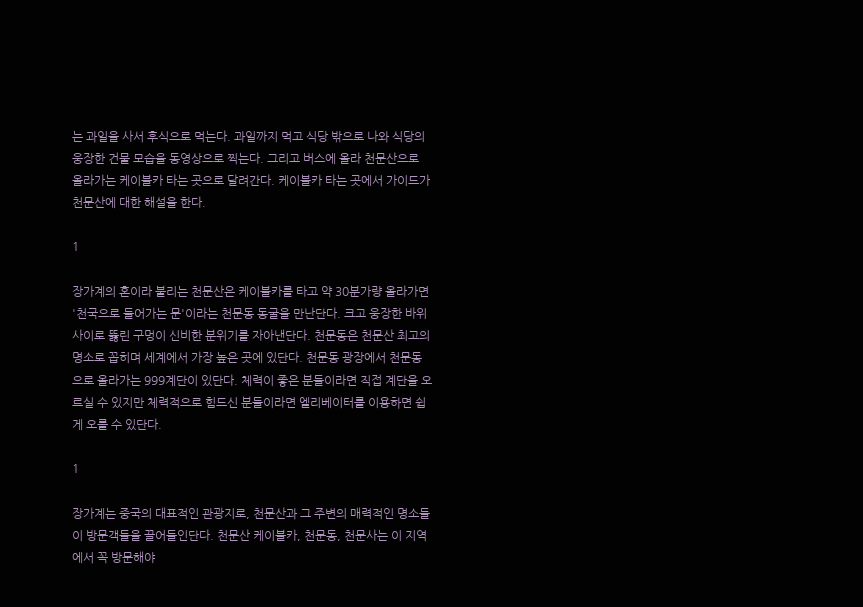는 과일을 사서 후식으로 먹는다. 과일까지 먹고 식당 밖으로 나와 식당의 웅장한 건물 모습을 동영상으로 찍는다. 그리고 버스에 올라 천문산으로 올라가는 케이블카 타는 곳으로 달려간다. 케이블카 타는 곳에서 가이드가 천문산에 대한 해설을 한다.

1

장가계의 혼이라 불리는 천문산은 케이블카를 타고 약 30분가량 올라가면 '천국으로 들어가는 문'이라는 천문동 동굴을 만난단다. 크고 웅장한 바위 사이로 뚫린 구멍이 신비한 분위기를 자아낸단다. 천문동은 천문산 최고의 명소로 꼽히며 세계에서 가장 높은 곳에 있단다. 천문동 광장에서 천문동으로 올라가는 999계단이 있단다. 체력이 좋은 분들이라면 직접 계단을 오르실 수 있지만 체력적으로 힘드신 분들이라면 엘리베이터를 이용하면 쉽게 오를 수 있단다.

1

장가계는 중국의 대표적인 관광지로, 천문산과 그 주변의 매력적인 명소들이 방문객들을 끌어들인단다. 천문산 케이블카, 천문동, 천문사는 이 지역에서 꼭 방문해야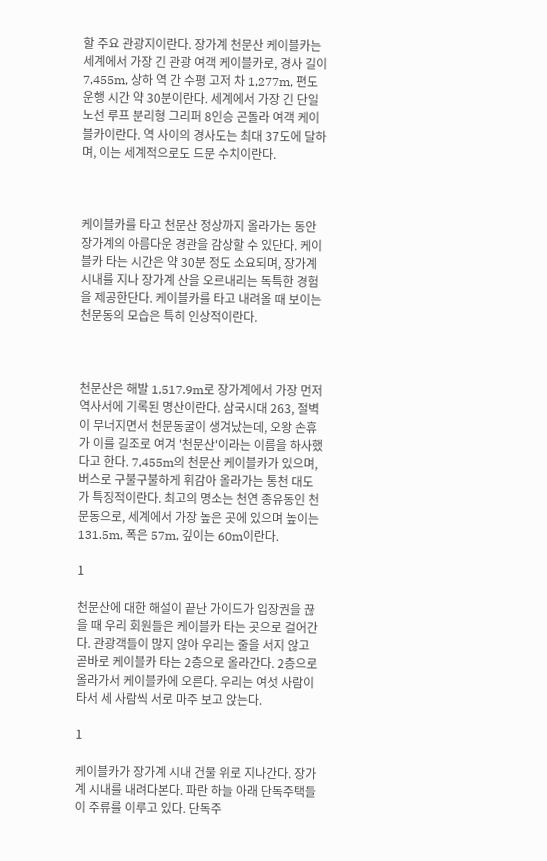할 주요 관광지이란다. 장가계 천문산 케이블카는 세계에서 가장 긴 관광 여객 케이블카로, 경사 길이 7,455m, 상하 역 간 수평 고저 차 1,277m, 편도 운행 시간 약 30분이란다. 세계에서 가장 긴 단일 노선 루프 분리형 그리퍼 8인승 곤돌라 여객 케이블카이란다. 역 사이의 경사도는 최대 37도에 달하며, 이는 세계적으로도 드문 수치이란다.



케이블카를 타고 천문산 정상까지 올라가는 동안 장가계의 아름다운 경관을 감상할 수 있단다. 케이블카 타는 시간은 약 30분 정도 소요되며, 장가계 시내를 지나 장가계 산을 오르내리는 독특한 경험을 제공한단다. 케이블카를 타고 내려올 때 보이는 천문동의 모습은 특히 인상적이란다.



천문산은 해발 1,517.9m로 장가계에서 가장 먼저 역사서에 기록된 명산이란다. 삼국시대 263, 절벽이 무너지면서 천문동굴이 생겨났는데, 오왕 손휴가 이를 길조로 여겨 '천문산'이라는 이름을 하사했다고 한다. 7,455m의 천문산 케이블카가 있으며, 버스로 구불구불하게 휘감아 올라가는 통천 대도가 특징적이란다. 최고의 명소는 천연 종유동인 천문동으로, 세계에서 가장 높은 곳에 있으며 높이는 131.5m, 폭은 57m, 깊이는 60m이란다.

1

천문산에 대한 해설이 끝난 가이드가 입장권을 끊을 때 우리 회원들은 케이블카 타는 곳으로 걸어간다. 관광객들이 많지 않아 우리는 줄을 서지 않고 곧바로 케이블카 타는 2층으로 올라간다. 2층으로 올라가서 케이블카에 오른다. 우리는 여섯 사람이 타서 세 사람씩 서로 마주 보고 앉는다.

1

케이블카가 장가계 시내 건물 위로 지나간다. 장가계 시내를 내려다본다. 파란 하늘 아래 단독주택들이 주류를 이루고 있다. 단독주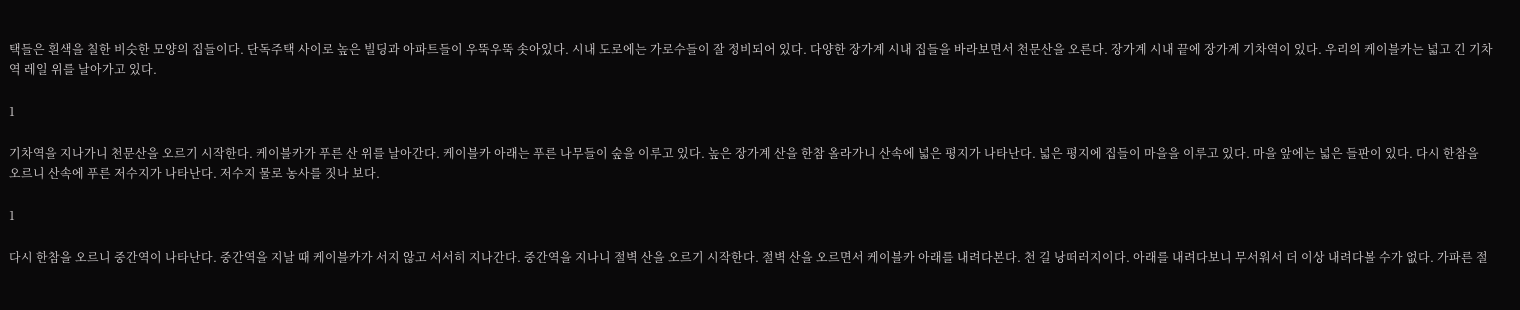택들은 흰색을 칠한 비슷한 모양의 집들이다. 단독주택 사이로 높은 빌딩과 아파트들이 우뚝우뚝 솟아있다. 시내 도로에는 가로수들이 잘 정비되어 있다. 다양한 장가계 시내 집들을 바라보면서 천문산을 오른다. 장가계 시내 끝에 장가계 기차역이 있다. 우리의 케이블카는 넓고 긴 기차역 레일 위를 날아가고 있다.

1

기차역을 지나가니 천문산을 오르기 시작한다. 케이블카가 푸른 산 위를 날아간다. 케이블카 아래는 푸른 나무들이 숲을 이루고 있다. 높은 장가계 산을 한참 올라가니 산속에 넓은 평지가 나타난다. 넓은 평지에 집들이 마을을 이루고 있다. 마을 앞에는 넓은 들판이 있다. 다시 한참을 오르니 산속에 푸른 저수지가 나타난다. 저수지 물로 농사를 짓나 보다.

1

다시 한참을 오르니 중간역이 나타난다. 중간역을 지날 때 케이블카가 서지 않고 서서히 지나간다. 중간역을 지나니 절벽 산을 오르기 시작한다. 절벽 산을 오르면서 케이블카 아래를 내려다본다. 천 길 낭떠러지이다. 아래를 내려다보니 무서워서 더 이상 내려다볼 수가 없다. 가파른 절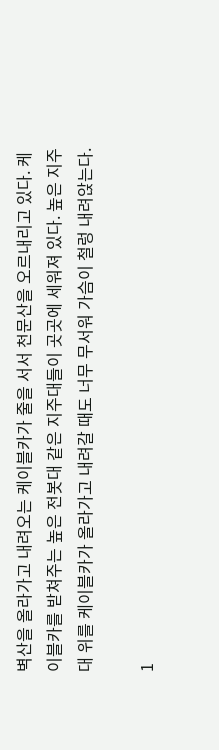벽산을 올라가고 내려오는 케이블카가 줄을 서서 천문산을 오르내리고 있다. 케이블카를 받쳐주는 높은 전봇대 같은 지주대들이 곳곳에 세워져 있다. 높은 지주대 위를 케이블카가 올라가고 내려갈 때도 너무 무서워 가슴이 철렁 내려앉는다.

1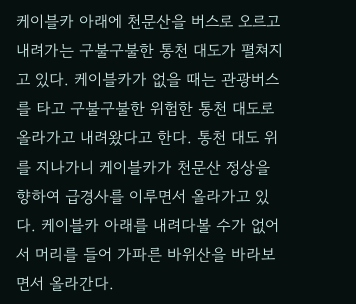케이블카 아래에 천문산을 버스로 오르고 내려가는 구불구불한 통천 대도가 펼쳐지고 있다. 케이블카가 없을 때는 관광버스를 타고 구불구불한 위험한 통천 대도로 올라가고 내려왔다고 한다. 통천 대도 위를 지나가니 케이블카가 천문산 정상을 향하여 급경사를 이루면서 올라가고 있다. 케이블카 아래를 내려다볼 수가 없어서 머리를 들어 가파른 바위산을 바라보면서 올라간다.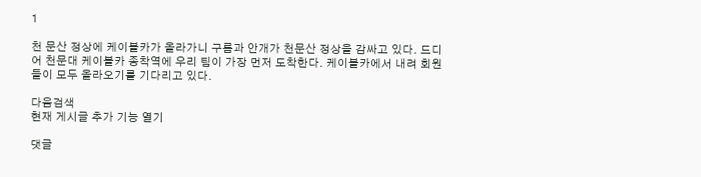1

천 문산 정상에 케이블카가 올라가니 구름과 안개가 천문산 정상을 감싸고 있다. 드디어 천문대 케이블카 종착역에 우리 팀이 가장 먼저 도착한다. 케이블카에서 내려 회원들이 모두 올라오기를 기다리고 있다.

다음검색
현재 게시글 추가 기능 열기

댓글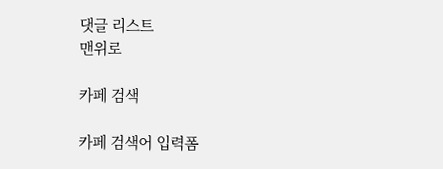댓글 리스트
맨위로

카페 검색

카페 검색어 입력폼